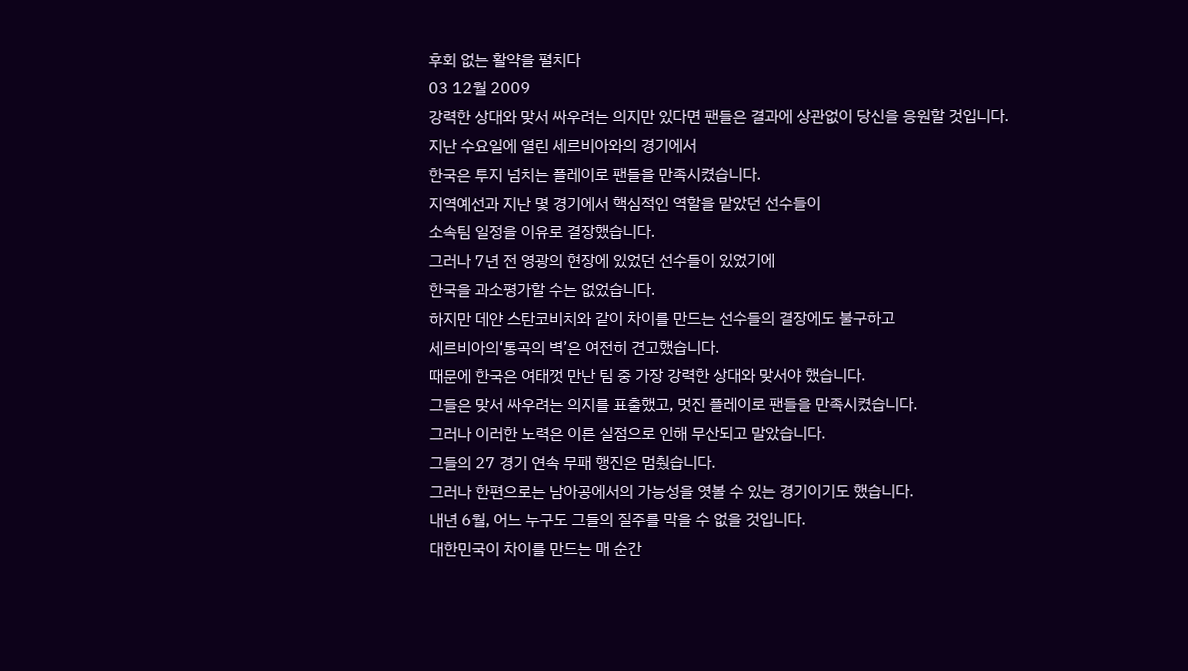후회 없는 활약을 펼치다
03 12월 2009
강력한 상대와 맞서 싸우려는 의지만 있다면 팬들은 결과에 상관없이 당신을 응원할 것입니다.
지난 수요일에 열린 세르비아와의 경기에서
한국은 투지 넘치는 플레이로 팬들을 만족시켰습니다.
지역예선과 지난 몇 경기에서 핵심적인 역할을 맡았던 선수들이
소속팀 일정을 이유로 결장했습니다.
그러나 7년 전 영광의 현장에 있었던 선수들이 있었기에
한국을 과소평가할 수는 없었습니다.
하지만 데얀 스탄코비치와 같이 차이를 만드는 선수들의 결장에도 불구하고
세르비아의‘통곡의 벽’은 여전히 견고했습니다.
때문에 한국은 여태껏 만난 팀 중 가장 강력한 상대와 맞서야 했습니다.
그들은 맞서 싸우려는 의지를 표출했고, 멋진 플레이로 팬들을 만족시켰습니다.
그러나 이러한 노력은 이른 실점으로 인해 무산되고 말았습니다.
그들의 27 경기 연속 무패 행진은 멈췄습니다.
그러나 한편으로는 남아공에서의 가능성을 엿볼 수 있는 경기이기도 했습니다.
내년 6월, 어느 누구도 그들의 질주를 막을 수 없을 것입니다.
대한민국이 차이를 만드는 매 순간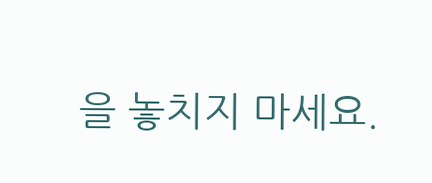을 놓치지 마세요.